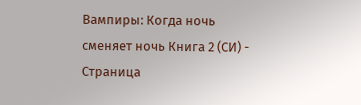Вампиры: Когда ночь сменяет ночь Книга 2 (СИ) - Страница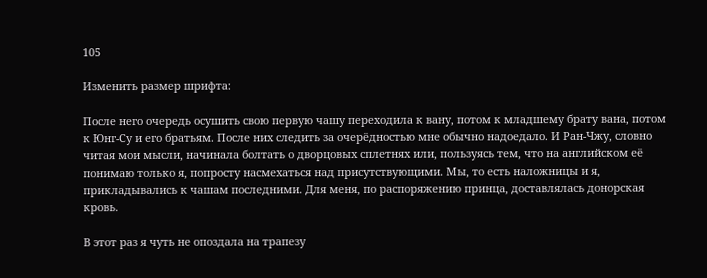105

Изменить размер шрифта:

После него очередь осушить свою первую чашу переходила к вану, потом к младшему брату вана, потом к Юнг-Су и его братьям. После них следить за очерёдностью мне обычно надоедало. И Ран-Чжу, словно читая мои мысли, начинала болтать о дворцовых сплетнях или, пользуясь тем, что на английском её понимаю только я, попросту насмехаться над присутствующими. Мы, то есть наложницы и я, прикладывались к чашам последними. Для меня, по распоряжению принца, доставлялась донорская кровь.

В этот раз я чуть не опоздала на трапезу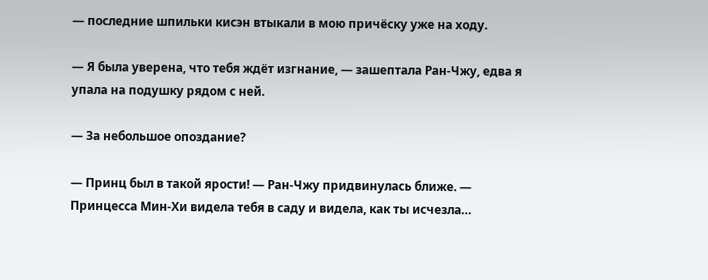— последние шпильки кисэн втыкали в мою причёску уже на ходу.

— Я была уверена, что тебя ждёт изгнание, — зашептала Ран-Чжу, едва я упала на подушку рядом с ней.

— За небольшое опоздание?

— Принц был в такой ярости! — Ран-Чжу придвинулась ближе. — Принцесса Мин-Хи видела тебя в саду и видела, как ты исчезла…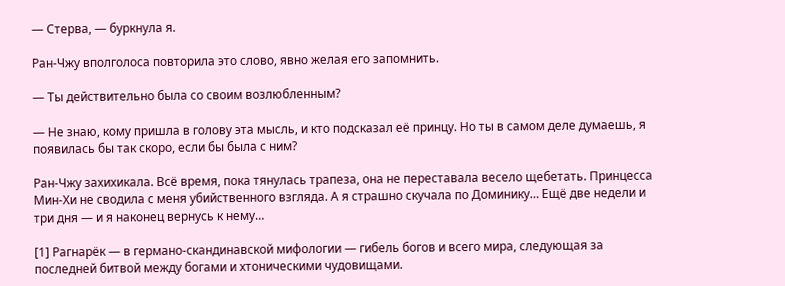— Стерва, — буркнула я.

Ран-Чжу вполголоса повторила это слово, явно желая его запомнить.

— Ты действительно была со своим возлюбленным?

— Не знаю, кому пришла в голову эта мысль, и кто подсказал её принцу. Но ты в самом деле думаешь, я появилась бы так скоро, если бы была с ним?

Ран-Чжу захихикала. Всё время, пока тянулась трапеза, она не переставала весело щебетать. Принцесса Мин-Хи не сводила с меня убийственного взгляда. А я страшно скучала по Доминику… Ещё две недели и три дня — и я наконец вернусь к нему…

[1] Рагнарёк — в германо-скандинавской мифологии — гибель богов и всего мира, следующая за последней битвой между богами и хтоническими чудовищами.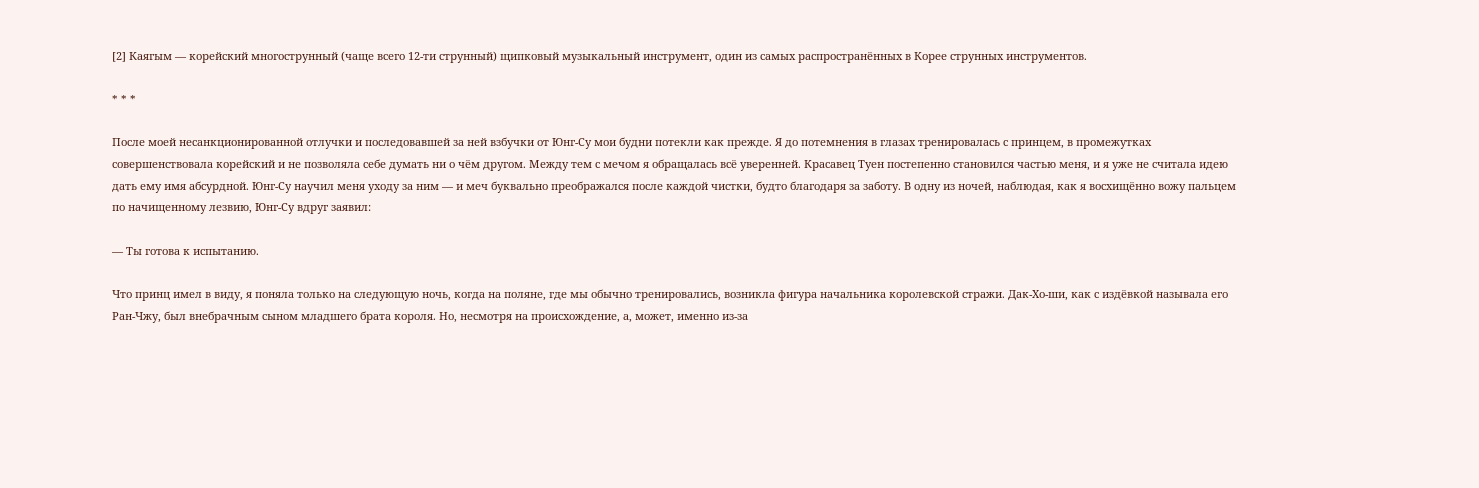[2] Каягым — корейский многострунный (чаще всего 12-ти струнный) щипковый музыкальный инструмент, один из самых распространённых в Корее струнных инструментов.

* * *

После моей несанкционированной отлучки и последовавшей за ней взбучки от Юнг-Су мои будни потекли как прежде. Я до потемнения в глазах тренировалась с принцем, в промежутках совершенствовала корейский и не позволяла себе думать ни о чём другом. Между тем с мечом я обращалась всё уверенней. Красавец Туен постепенно становился частью меня, и я уже не считала идею дать ему имя абсурдной. Юнг-Су научил меня уходу за ним — и меч буквально преображался после каждой чистки, будто благодаря за заботу. В одну из ночей, наблюдая, как я восхищённо вожу пальцем по начищенному лезвию, Юнг-Су вдруг заявил:

— Ты готова к испытанию.

Что принц имел в виду, я поняла только на следующую ночь, когда на поляне, где мы обычно тренировались, возникла фигура начальника королевской стражи. Дак-Хо-ши, как с издёвкой называла его Ран-Чжу, был внебрачным сыном младшего брата короля. Но, несмотря на происхождение, а, может, именно из-за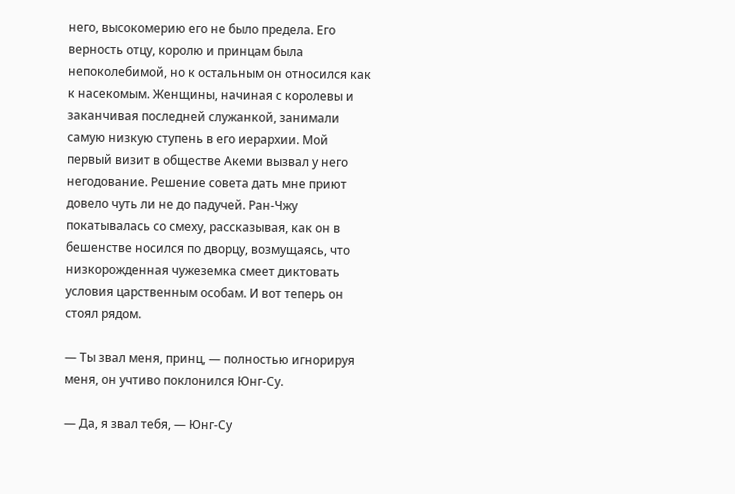него, высокомерию его не было предела. Его верность отцу, королю и принцам была непоколебимой, но к остальным он относился как к насекомым. Женщины, начиная с королевы и заканчивая последней служанкой, занимали самую низкую ступень в его иерархии. Мой первый визит в обществе Акеми вызвал у него негодование. Решение совета дать мне приют довело чуть ли не до падучей. Ран-Чжу покатывалась со смеху, рассказывая, как он в бешенстве носился по дворцу, возмущаясь, что низкорожденная чужеземка смеет диктовать условия царственным особам. И вот теперь он стоял рядом.

— Ты звал меня, принц, — полностью игнорируя меня, он учтиво поклонился Юнг-Су.

— Да, я звал тебя, — Юнг-Су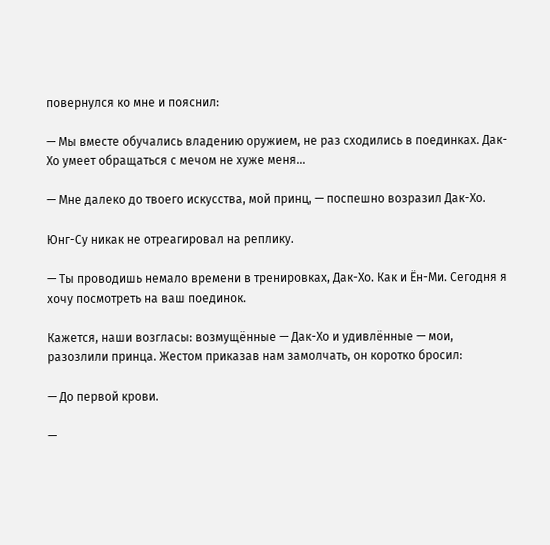повернулся ко мне и пояснил:

— Мы вместе обучались владению оружием, не раз сходились в поединках. Дак-Хо умеет обращаться с мечом не хуже меня…

— Мне далеко до твоего искусства, мой принц, — поспешно возразил Дак-Хо.

Юнг-Су никак не отреагировал на реплику.

— Ты проводишь немало времени в тренировках, Дак-Хо. Как и Ён-Ми. Сегодня я хочу посмотреть на ваш поединок.

Кажется, наши возгласы: возмущённые — Дак-Хо и удивлённые — мои, разозлили принца. Жестом приказав нам замолчать, он коротко бросил:

— До первой крови.

—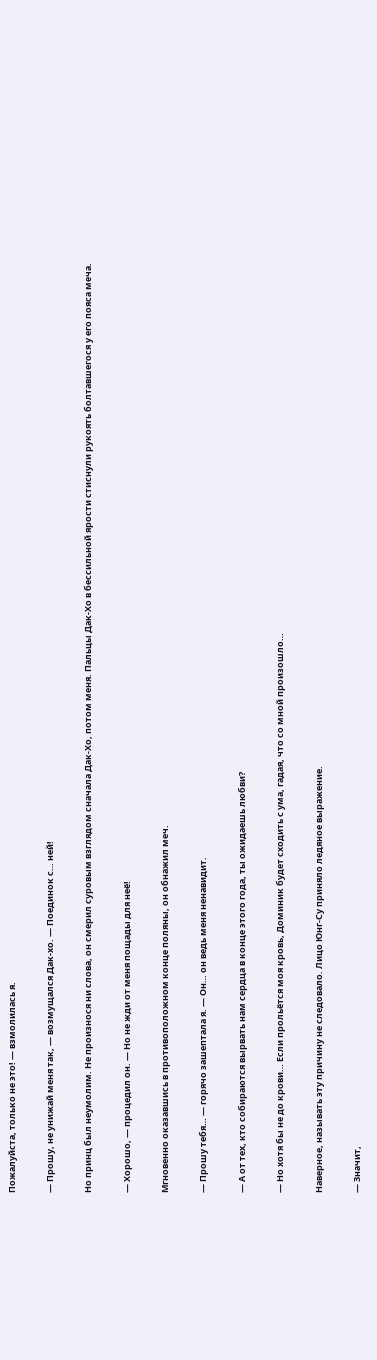Пожалуйста, только не это! — взмолилась я.

— Прошу, не унижай меня так, — возмущался Дак-хо. — Поединок с… ней!

Но принц был неумолим. Не произнося ни слова, он смерил суровым взглядом сначала Дак-Хо, потом меня. Пальцы Дак-Хо в бессильной ярости стиснули рукоять болтавшегося у его пояса меча.

— Хорошо, — процедил он. — Но не жди от меня пощады для неё!

Мгновенно оказавшись в противоположном конце поляны, он обнажил меч.

— Прошу тебя… — горячо зашептала я. — Он… он ведь меня ненавидит.

— А от тех, кто собираются вырвать нам сердца в конце этого года, ты ожидаешь любви?

— Но хотя бы не до крови… Если прольётся моя кровь, Доминик будет сходить с ума, гадая, что со мной произошло…

Наверное, называть эту причину не следовало. Лицо Юнг-Су приняло ледяное выражение.

— Значит,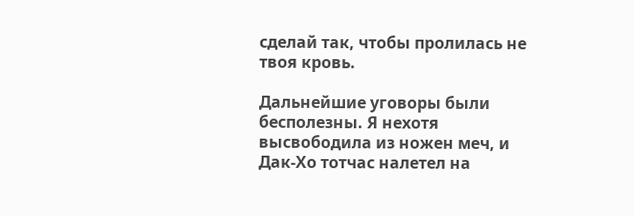сделай так, чтобы пролилась не твоя кровь.

Дальнейшие уговоры были бесполезны. Я нехотя высвободила из ножен меч, и Дак-Хо тотчас налетел на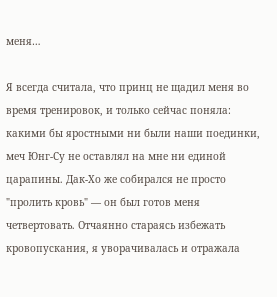меня…

Я всегда считала, что принц не щадил меня во время тренировок, и только сейчас поняла: какими бы яростными ни были наши поединки, меч Юнг-Су не оставлял на мне ни единой царапины. Дак-Хо же собирался не просто "пролить кровь" — он был готов меня четвертовать. Отчаянно стараясь избежать кровопускания, я уворачивалась и отражала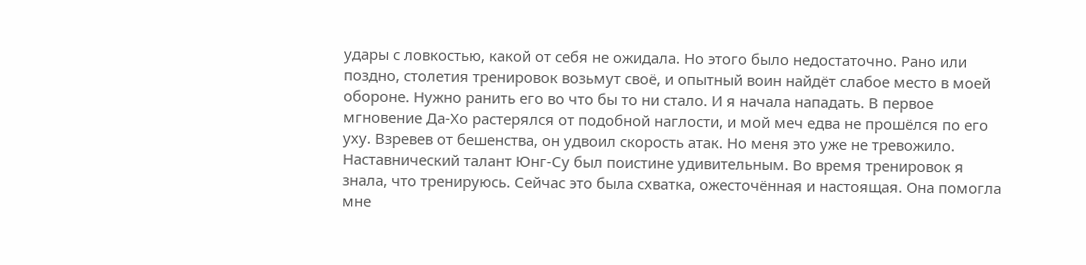удары с ловкостью, какой от себя не ожидала. Но этого было недостаточно. Рано или поздно, столетия тренировок возьмут своё, и опытный воин найдёт слабое место в моей обороне. Нужно ранить его во что бы то ни стало. И я начала нападать. В первое мгновение Да-Хо растерялся от подобной наглости, и мой меч едва не прошёлся по его уху. Взревев от бешенства, он удвоил скорость атак. Но меня это уже не тревожило. Наставнический талант Юнг-Су был поистине удивительным. Во время тренировок я знала, что тренируюсь. Сейчас это была схватка, ожесточённая и настоящая. Она помогла мне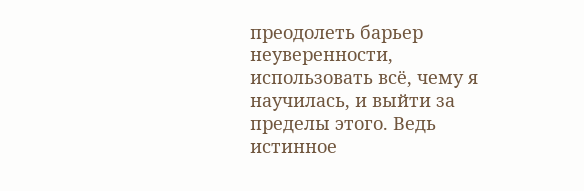преодолеть барьер неуверенности, использовать всё, чему я научилась, и выйти за пределы этого. Ведь истинное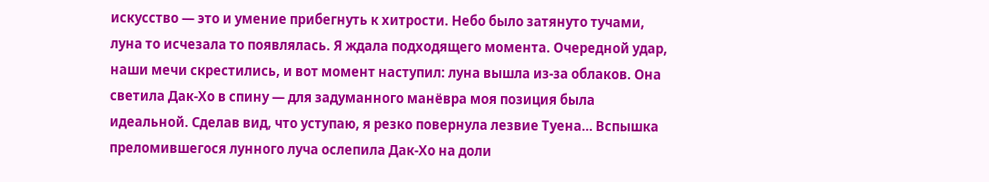искусство — это и умение прибегнуть к хитрости. Небо было затянуто тучами, луна то исчезала то появлялась. Я ждала подходящего момента. Очередной удар, наши мечи скрестились, и вот момент наступил: луна вышла из-за облаков. Она светила Дак-Хо в спину — для задуманного манёвра моя позиция была идеальной. Сделав вид, что уступаю, я резко повернула лезвие Туена… Вспышка преломившегося лунного луча ослепила Дак-Хо на доли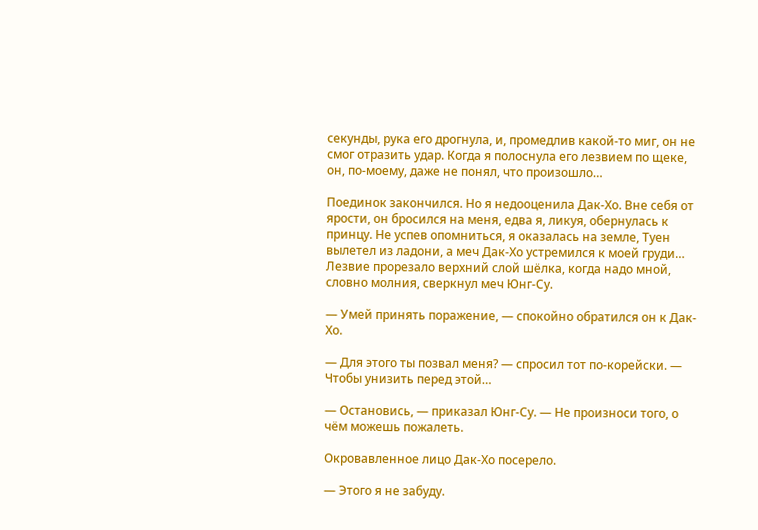секунды, рука его дрогнула, и, промедлив какой-то миг, он не смог отразить удар. Когда я полоснула его лезвием по щеке, он, по-моему, даже не понял, что произошло…

Поединок закончился. Но я недооценила Дак-Хо. Вне себя от ярости, он бросился на меня, едва я, ликуя, обернулась к принцу. Не успев опомниться, я оказалась на земле, Туен вылетел из ладони, а меч Дак-Хо устремился к моей груди… Лезвие прорезало верхний слой шёлка, когда надо мной, словно молния, сверкнул меч Юнг-Су.

— Умей принять поражение, — спокойно обратился он к Дак-Хо.

— Для этого ты позвал меня? — спросил тот по-корейски. — Чтобы унизить перед этой…

— Остановись, — приказал Юнг-Су. — Не произноси того, о чём можешь пожалеть.

Окровавленное лицо Дак-Хо посерело.

— Этого я не забуду.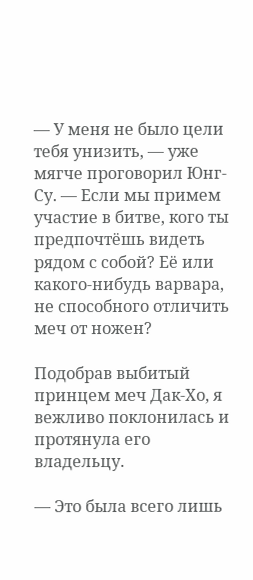— У меня не было цели тебя унизить, — уже мягче проговорил Юнг-Су. — Если мы примем участие в битве, кого ты предпочтёшь видеть рядом с собой? Её или какого-нибудь варвара, не способного отличить меч от ножен?

Подобрав выбитый принцем меч Дак-Хо, я вежливо поклонилась и протянула его владельцу.

— Это была всего лишь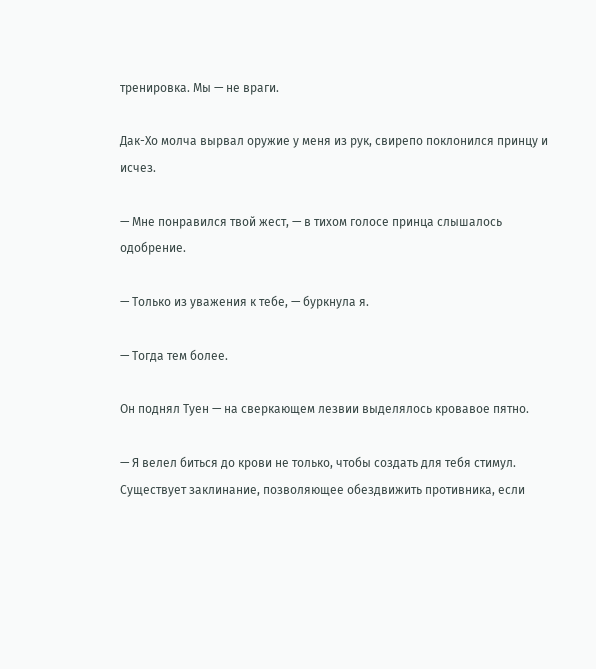тренировка. Мы — не враги.

Дак-Хо молча вырвал оружие у меня из рук, свирепо поклонился принцу и исчез.

— Мне понравился твой жест, — в тихом голосе принца слышалось одобрение.

— Только из уважения к тебе, — буркнула я.

— Тогда тем более.

Он поднял Туен — на сверкающем лезвии выделялось кровавое пятно.

— Я велел биться до крови не только, чтобы создать для тебя стимул. Существует заклинание, позволяющее обездвижить противника, если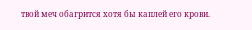твой меч обагрится хотя бы каплей его крови.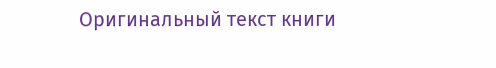Оригинальный текст книги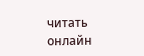читать онлайн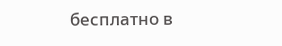бесплатно в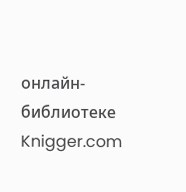онлайн-библиотеке Knigger.com